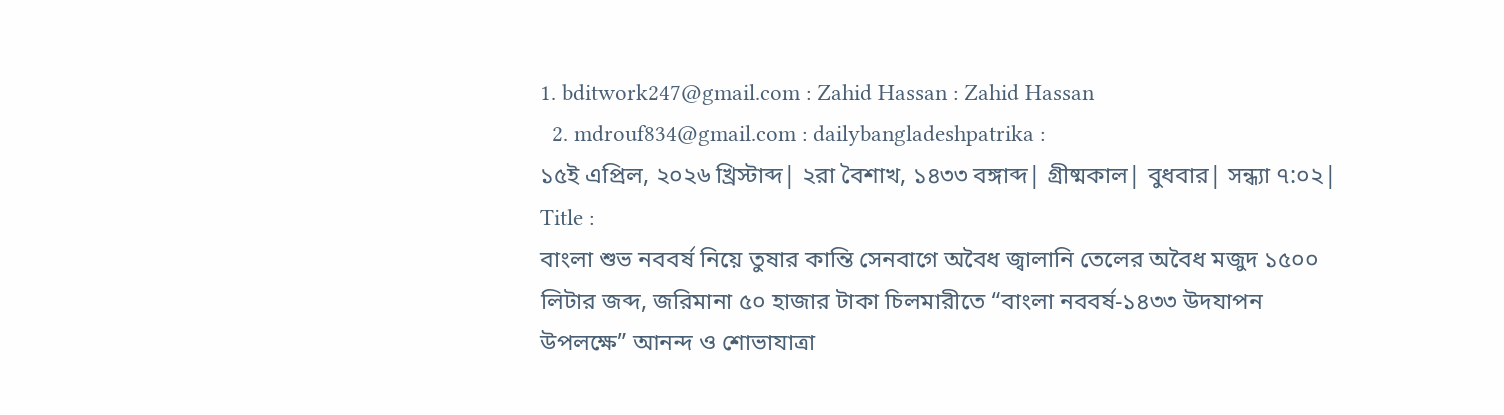1. bditwork247@gmail.com : Zahid Hassan : Zahid Hassan
  2. mdrouf834@gmail.com : dailybangladeshpatrika :
১৫ই এপ্রিল, ২০২৬ খ্রিস্টাব্দ| ২রা বৈশাখ, ১৪৩৩ বঙ্গাব্দ| গ্রীষ্মকাল| বুধবার| সন্ধ্যা ৭:০২|
Title :
বাংলা শুভ নববর্ষ নিয়ে তুষার কান্তি সেনবাগে অবৈধ জ্বালানি তেলের অবৈধ মজুদ ১৫০০ লিটার জব্দ, জরিমানা ৫০ হাজার টাকা চিলমারীতে “বাংলা নববর্ষ-১৪৩৩ উদযাপন উপলক্ষে” আনন্দ ও শোভাযাত্রা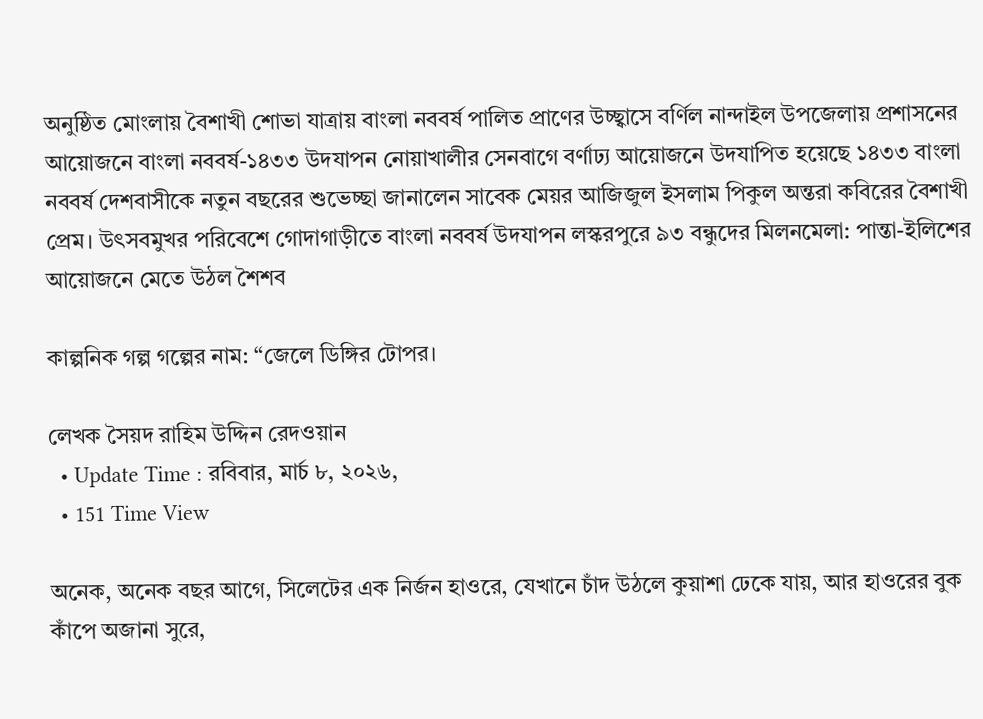অনুষ্ঠিত মোংলায় বৈশাখী শোভা যাত্রায় বাংলা নববর্ষ পালিত প্রাণের উচ্ছ্বাসে বর্ণিল নান্দাইল উপজেলায় প্রশাসনের আয়োজনে বাংলা নববর্ষ-১৪৩৩ উদযাপন নোয়াখালীর সেনবাগে বর্ণাঢ্য আয়োজনে উদযাপিত হয়েছে ১৪৩৩ বাংলা নববর্ষ দেশবাসীকে নতুন বছরের শুভেচ্ছা জানালেন সাবেক মেয়র আজিজুল ইসলাম পিকুল অন্তরা কবিরের বৈশাখী প্রেম। উৎসবমুখর পরিবেশে গোদাগাড়ীতে বাংলা নববর্ষ উদযাপন লস্করপুরে ৯৩ বন্ধুদের মিলনমেলা: পান্তা-ইলিশের আয়োজনে মেতে উঠল শৈশব

কাল্পনিক গল্প গল্পের নাম: “জেলে ডিঙ্গির টোপর।

লেখক সৈয়দ রাহিম উদ্দিন রেদওয়ান
  • Update Time : রবিবার, মার্চ ৮, ২০২৬,
  • 151 Time View

অনেক, অনেক বছর আগে, সিলেটের এক নির্জন হাওরে, যেখানে চাঁদ উঠলে কুয়াশা ঢেকে যায়, আর হাওরের বুক কাঁপে অজানা সুরে,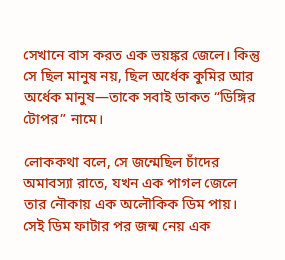সেখানে বাস করত এক ভয়ঙ্কর জেলে। কিন্তু সে ছিল মানুষ নয়, ছিল অর্ধেক কুমির আর অর্ধেক মানুষ—তাকে সবাই ডাকত “ডিঙ্গির টোপর” নামে।

লোককথা বলে, সে জন্মেছিল চাঁদের অমাবস্যা রাতে, যখন এক পাগল জেলে তার নৌকায় এক অলৌকিক ডিম পায়। সেই ডিম ফাটার পর জন্ম নেয় এক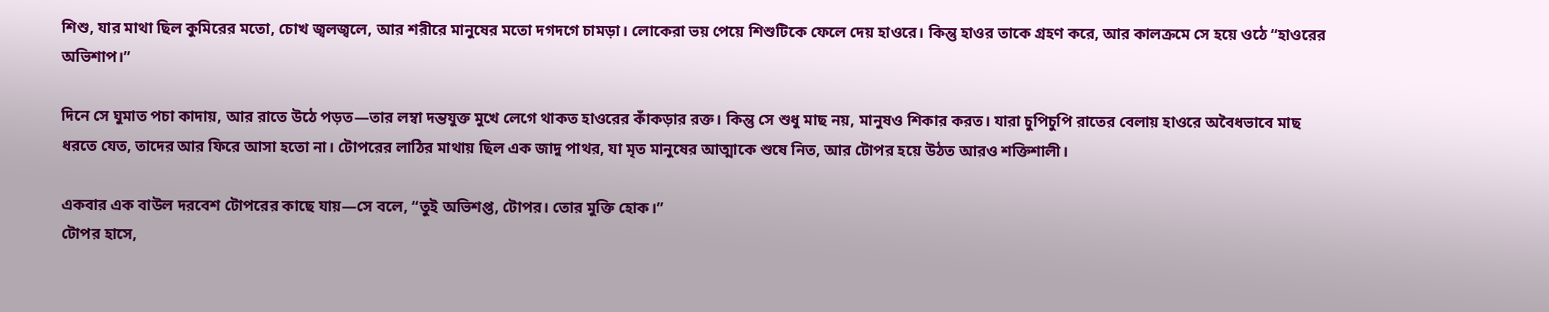শিশু, যার মাথা ছিল কুমিরের মতো, চোখ জ্বলজ্বলে, আর শরীরে মানুষের মতো দগদগে চামড়া। লোকেরা ভয় পেয়ে শিশুটিকে ফেলে দেয় হাওরে। কিন্তু হাওর তাকে গ্রহণ করে, আর কালক্রমে সে হয়ে ওঠে “হাওরের অভিশাপ।”

দিনে সে ঘুমাত পচা কাদায়, আর রাতে উঠে পড়ত—তার লম্বা দন্তযুক্ত মুখে লেগে থাকত হাওরের কাঁকড়ার রক্ত। কিন্তু সে শুধু মাছ নয়, মানুষও শিকার করত। যারা চুপিচুপি রাতের বেলায় হাওরে অবৈধভাবে মাছ ধরতে যেত, তাদের আর ফিরে আসা হতো না। টোপরের লাঠির মাথায় ছিল এক জাদু পাথর, যা মৃত মানুষের আত্মাকে শুষে নিত, আর টোপর হয়ে উঠত আরও শক্তিশালী।

একবার এক বাউল দরবেশ টোপরের কাছে যায়—সে বলে, “তুই অভিশপ্ত, টোপর। তোর মুক্তি হোক।”
টোপর হাসে,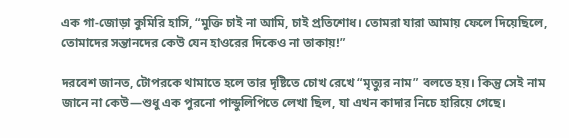এক গা-জোড়া কুমিরি হাসি, “মুক্তি চাই না আমি, চাই প্রতিশোধ। তোমরা যারা আমায় ফেলে দিয়েছিলে, তোমাদের সন্তানদের কেউ যেন হাওরের দিকেও না তাকায়!”

দরবেশ জানত, টোপরকে থামাতে হলে তার দৃষ্টিতে চোখ রেখে “মৃত্যুর নাম” বলতে হয়। কিন্তু সেই নাম জানে না কেউ—শুধু এক পুরনো পান্ডুলিপিতে লেখা ছিল, যা এখন কাদার নিচে হারিয়ে গেছে।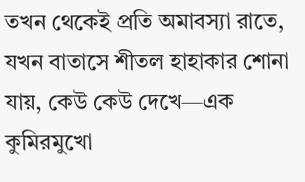তখন থেকেই প্রতি অমাবস্যা রাতে, যখন বাতাসে শীতল হাহাকার শোনা যায়, কেউ কেউ দেখে—এক কুমিরমুখো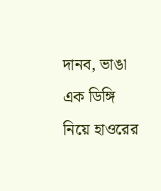দানব, ভাঙা এক ডিঙ্গি নিয়ে হাওরের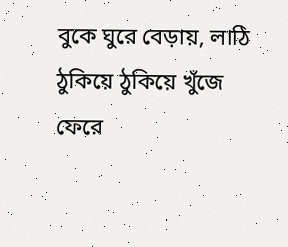বুকে ঘুরে বেড়ায়, লাঠি ঠুকিয়ে ঠুকিয়ে খুঁজে ফেরে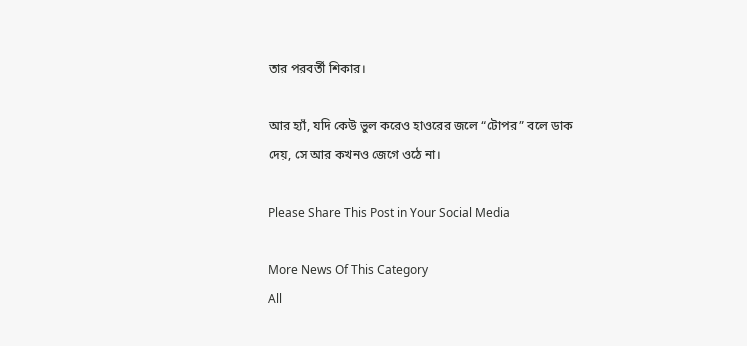তার পরবর্তী শিকার।

আর হ্যাঁ, যদি কেউ ভুল করেও হাওরের জলে “টোপর” বলে ডাক দেয়, সে আর কখনও জেগে ওঠে না।

Please Share This Post in Your Social Media

More News Of This Category
All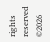rights reserved ©2026